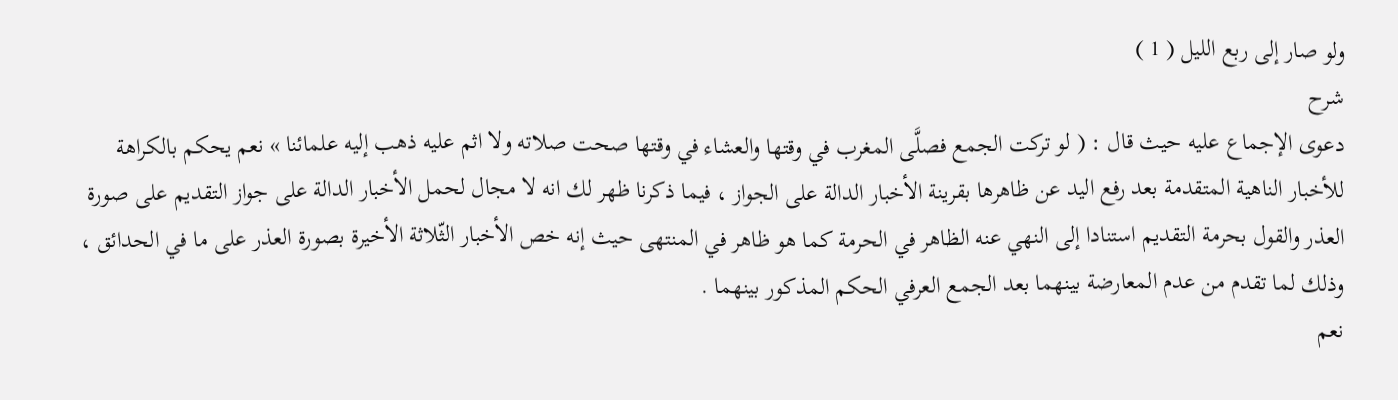ولو صار إلى ربع الليل ( 1 )
شرح
دعوى الإجماع عليه حيث قال : ( لو تركت الجمع فصلَّى المغرب في وقتها والعشاء في وقتها صحت صلاته ولا اثم عليه ذهب إليه علمائنا » نعم يحكم بالكراهة للأخبار الناهية المتقدمة بعد رفع اليد عن ظاهرها بقرينة الأخبار الدالة على الجواز ، فيما ذكرنا ظهر لك انه لا مجال لحمل الأخبار الدالة على جواز التقديم على صورة العذر والقول بحرمة التقديم استنادا إلى النهي عنه الظاهر في الحرمة كما هو ظاهر في المنتهى حيث إنه خص الأخبار الثّلاثة الأخيرة بصورة العذر على ما في الحدائق ، وذلك لما تقدم من عدم المعارضة بينهما بعد الجمع العرفي الحكم المذكور بينهما .
نعم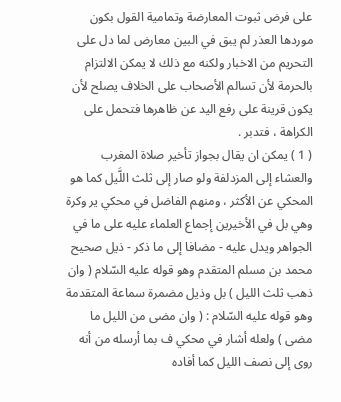على فرض ثبوت المعارضة وتمامية القول بكون موردها العذر لم يبق في البين معارض لما دل على التحريم من الاخبار ولكنه مع ذلك لا يمكن الالتزام بالحرمة لأن تسالم الأصحاب على الخلاف يصلح لأن يكون قرينة على رفع اليد عن ظاهرها فتحمل على الكراهة ، فتدبر .
( 1 ) يمكن ان يقال بجواز تأخير صلاة المغرب والعشاء إلى المزدلفة ولو صار إلى ثلث اللَّيل كما هو المحكي عن الأكثر ، ومنهم الفاضل في محكي ير وكرة وهي بل في الأخيرين إجماع العلماء عليه على ما في الجواهر ويدل عليه - مضافا إلى ما ذكر - ذيل صحيح محمد بن مسلم المتقدم وهو قوله عليه السّلام ( وان ذهب ثلث الليل ) بل وذيل مضمرة سماعة المتقدمة وهو قوله عليه السّلام : ( وان مضى من الليل ما مضى ) ولعله أشار في محكي ف بما أرسله من أنه روى إلى نصف الليل كما أفاده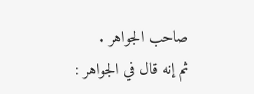صاحب الجواهر .
ثم إنه قال في الجواهر :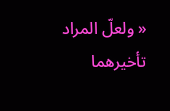« ولعلّ المراد تأخيرهما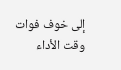إلى خوف فوات وقت الأداء